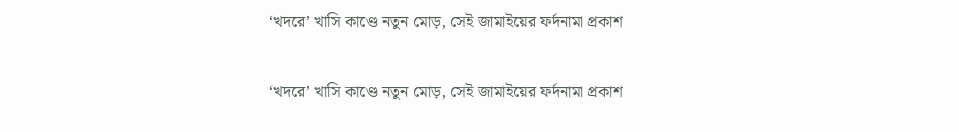‘খদরে’ খাসি কাণ্ডে নতুন মোড়, সেই জামাইয়ের ফর্দনামা প্রকাশ

‘খদরে’ খাসি কাণ্ডে নতুন মোড়, সেই জামাইয়ের ফর্দনামা প্রকাশ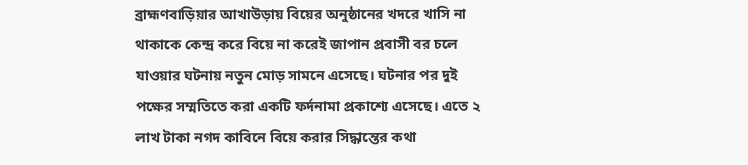ব্রাহ্মণবাড়িয়ার আখাউড়ায় বিয়ের অনুষ্ঠানের খদরে খাসি না থাকাকে কেন্দ্র করে বিয়ে না করেই জাপান প্রবাসী বর চলে যাওয়ার ঘটনায় নতুন মোড় সামনে এসেছে। ঘটনার পর দুই পক্ষের সম্মতিতে করা একটি ফর্দনামা প্রকাশ্যে এসেছে। এতে ২ লাখ টাকা নগদ কাবিনে বিয়ে করার সিদ্ধান্তের কথা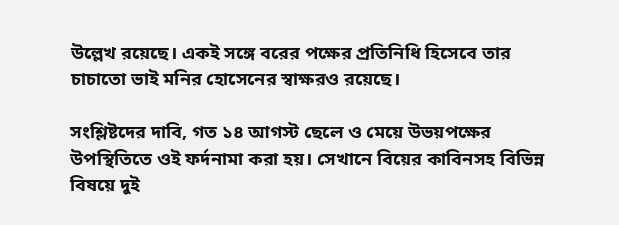উল্লেখ রয়েছে। একই সঙ্গে বরের পক্ষের প্রতিনিধি হিসেবে তার চাচাতো ভাই মনির হোসেনের স্বাক্ষরও রয়েছে।

সংশ্লিষ্টদের দাবি, গত ১৪ আগস্ট ছেলে ও মেয়ে উভয়পক্ষের উপস্থিতিতে ওই ফর্দনামা করা হয়। সেখানে বিয়ের কাবিনসহ বিভিন্ন বিষয়ে দুই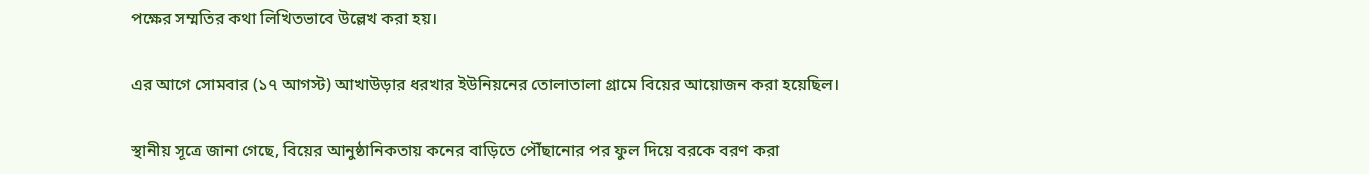পক্ষের সম্মতির কথা লিখিতভাবে উল্লেখ করা হয়।

এর আগে সোমবার (১৭ আগস্ট) আখাউড়ার ধরখার ইউনিয়নের তোলাতালা গ্রামে বিয়ের আয়োজন করা হয়েছিল।

স্থানীয় সূত্রে জানা গেছে, বিয়ের আনুষ্ঠানিকতায় কনের বাড়িতে পৌঁছানোর পর ফুল দিয়ে বরকে বরণ করা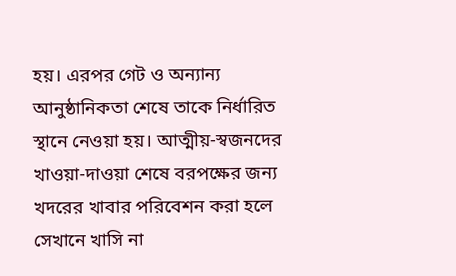হয়। এরপর গেট ও অন্যান্য আনুষ্ঠানিকতা শেষে তাকে নির্ধারিত স্থানে নেওয়া হয়। আত্মীয়-স্বজনদের খাওয়া-দাওয়া শেষে বরপক্ষের জন্য খদরের খাবার পরিবেশন করা হলে সেখানে খাসি না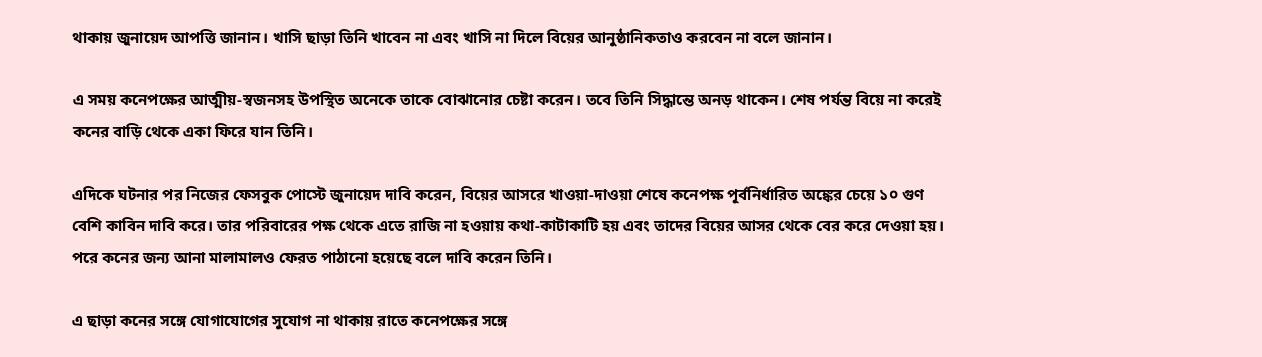থাকায় জুনায়েদ আপত্তি জানান। খাসি ছাড়া তিনি খাবেন না এবং খাসি না দিলে বিয়ের আনুষ্ঠানিকতাও করবেন না বলে জানান।

এ সময় কনেপক্ষের আত্মীয়-স্বজনসহ উপস্থিত অনেকে তাকে বোঝানোর চেষ্টা করেন। তবে তিনি সিদ্ধান্তে অনড় থাকেন। শেষ পর্যন্ত বিয়ে না করেই কনের বাড়ি থেকে একা ফিরে যান তিনি।

এদিকে ঘটনার পর নিজের ফেসবুক পোস্টে জুনায়েদ দাবি করেন, বিয়ের আসরে খাওয়া-দাওয়া শেষে কনেপক্ষ পূর্বনির্ধারিত অঙ্কের চেয়ে ১০ গুণ বেশি কাবিন দাবি করে। তার পরিবারের পক্ষ থেকে এতে রাজি না হওয়ায় কথা-কাটাকাটি হয় এবং তাদের বিয়ের আসর থেকে বের করে দেওয়া হয়। পরে কনের জন্য আনা মালামালও ফেরত পাঠানো হয়েছে বলে দাবি করেন তিনি।

এ ছাড়া কনের সঙ্গে যোগাযোগের সুযোগ না থাকায় রাতে কনেপক্ষের সঙ্গে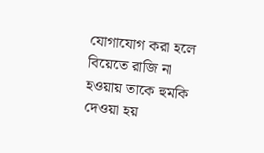যোগাযোগ করা হলে বিয়েতে রাজি না হওয়ায় তাকে হুমকি দেওয়া হয়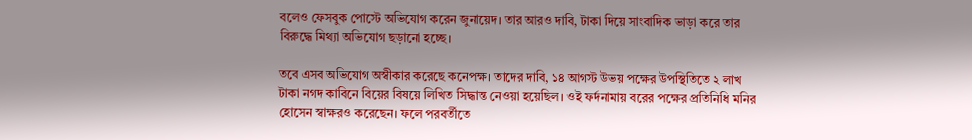বলেও ফেসবুক পোস্টে অভিযোগ করেন জুনায়েদ। তার আরও দাবি, টাকা দিয়ে সাংবাদিক ভাড়া করে তার বিরুদ্ধে মিথ্যা অভিযোগ ছড়ানো হচ্ছে।

তবে এসব অভিযোগ অস্বীকার করেছে কনেপক্ষ। তাদের দাবি, ১৪ আগস্ট উভয় পক্ষের উপস্থিতিতে ২ লাখ টাকা নগদ কাবিনে বিয়ের বিষয়ে লিখিত সিদ্ধান্ত নেওয়া হয়েছিল। ওই ফর্দনামায় বরের পক্ষের প্রতিনিধি মনির হোসেন স্বাক্ষরও করেছেন। ফলে পরবর্তীতে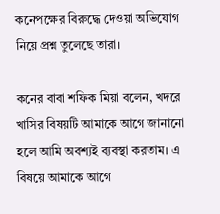কনেপক্ষের বিরুদ্ধে দেওয়া অভিযোগ নিয়ে প্রশ্ন তুলেছে তারা।

কনের বাবা শফিক মিয়া বলেন, খদরে খাসির বিষয়টি আমাকে আগে জানানো হলে আমি অবশ্যই ব্যবস্থা করতাম। এ বিষয়ে আমাকে আগে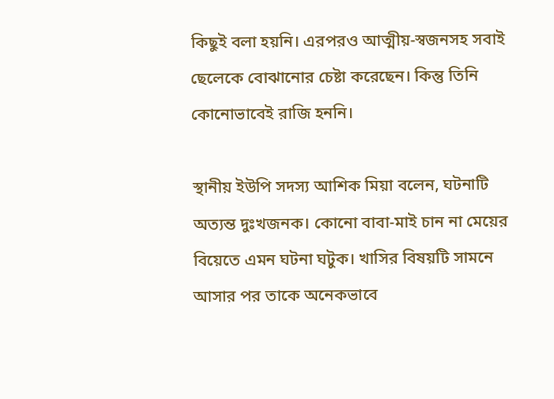কিছুই বলা হয়নি। এরপরও আত্মীয়-স্বজনসহ সবাই ছেলেকে বোঝানোর চেষ্টা করেছেন। কিন্তু তিনি কোনোভাবেই রাজি হননি।

স্থানীয় ইউপি সদস্য আশিক মিয়া বলেন, ঘটনাটি অত্যন্ত দুঃখজনক। কোনো বাবা-মাই চান না মেয়ের বিয়েতে এমন ঘটনা ঘটুক। খাসির বিষয়টি সামনে আসার পর তাকে অনেকভাবে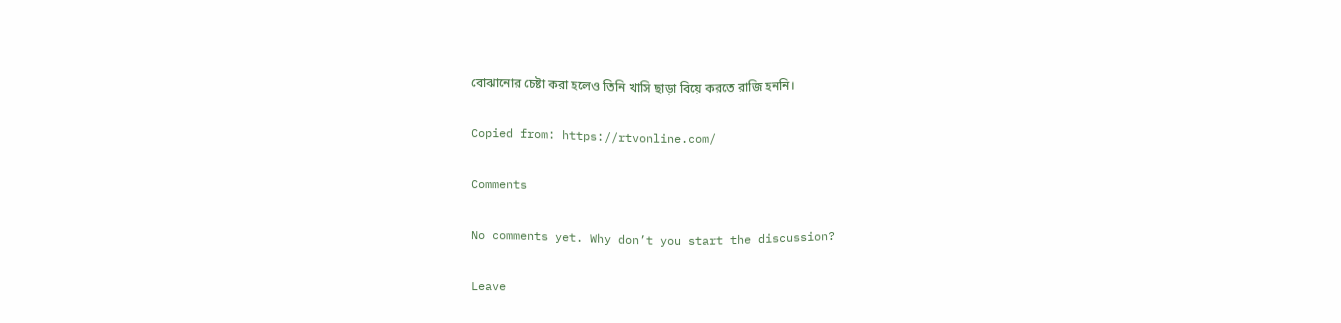বোঝানোর চেষ্টা করা হলেও তিনি খাসি ছাড়া বিয়ে করতে রাজি হননি।

Copied from: https://rtvonline.com/

Comments

No comments yet. Why don’t you start the discussion?

Leave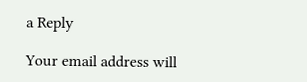a Reply

Your email address will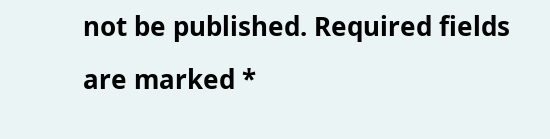not be published. Required fields are marked *